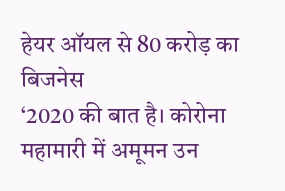हेयर ऑयल से 80 करोड़ का बिजनेस
‘2020 की बात है। कोरोना महामारी में अमूमन उन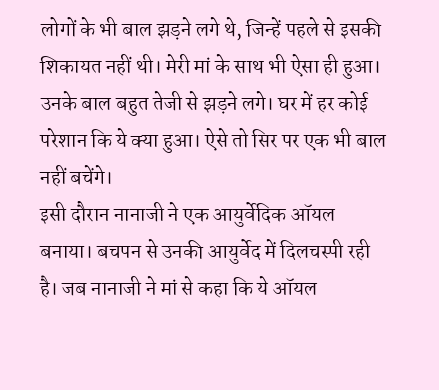लोगों के भी बाल झड़ने लगे थे, जिन्हें पहले से इसकी शिकायत नहीं थी। मेरी मां के साथ भी ऐसा ही हुआ। उनके बाल बहुत तेजी से झड़ने लगे। घर में हर कोई परेशान कि ये क्या हुआ। ऐसे तो सिर पर एक भी बाल नहीं बचेंगे।
इसी दौरान नानाजी ने एक आयुर्वेदिक ऑयल बनाया। बचपन से उनकी आयुर्वेद में दिलचस्पी रही है। जब नानाजी ने मां से कहा कि ये ऑयल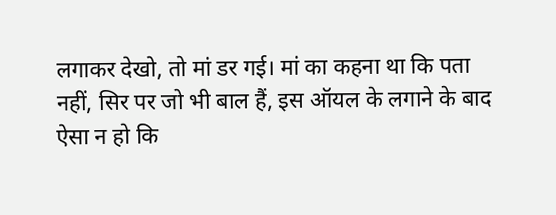लगाकर देखो, तो मां डर गई। मां का कहना था कि पता नहीं, सिर पर जो भी बाल हैं, इस ऑयल के लगाने के बाद ऐसा न हो कि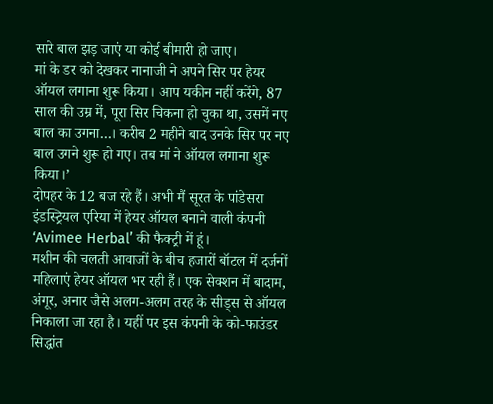सारे बाल झड़ जाएं या कोई बीमारी हो जाए।
मां के डर को देखकर नानाजी ने अपने सिर पर हेयर ऑयल लगाना शुरू किया। आप यकीन नहीं करेंगे, 87 साल की उम्र में, पूरा सिर चिकना हो चुका था, उसमें नए बाल का उगना…। करीब 2 महीने बाद उनके सिर पर नए बाल उगने शुरू हो गए। तब मां ने ऑयल लगाना शुरू किया।’
दोपहर के 12 बज रहे हैं। अभी मैं सूरत के पांडेसरा इंडस्ट्रियल एरिया में हेयर ऑयल बनाने वाली कंपनी ‘Avimee Herbal’ की फैक्ट्री में हूं।
मशीन की चलती आवाजों के बीच हजारों बॉटल में दर्जनों महिलाएं हेयर ऑयल भर रही हैं। एक सेक्शन में बादाम, अंगूर, अनार जैसे अलग-अलग तरह के सीड्स से ऑयल निकाला जा रहा है। यहीं पर इस कंपनी के को-फाउंडर सिद्धांत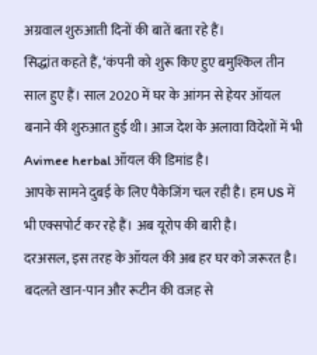अग्रवाल शुरुआती दिनों की बातें बता रहे हैं।
सिद्धांत कहते हैं, ‘कंपनी को शुरू किए हुए बमुश्किल तीन साल हुए हैं। साल 2020 में घर के आंगन से हेयर ऑयल बनाने की शुरुआत हुई थी। आज देश के अलावा विदेशों में भी Avimee herbal ऑयल की डिमांड है।
आपके सामने दुबई के लिए पैकेजिंग चल रही है। हम US में भी एक्सपोर्ट कर रहे हैं। अब यूरोप की बारी है।
दरअसल, इस तरह के ऑयल की अब हर घर को जरूरत है। बदलते खान-पान और रूटीन की वजह से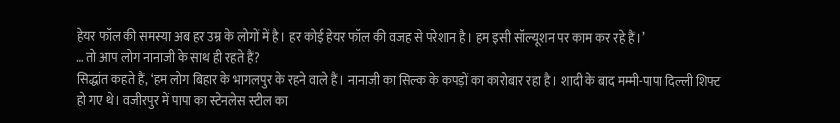हेयर फॉल की समस्या अब हर उम्र के लोगों में है। हर कोई हेयर फॉल की वजह से परेशान है। हम इसी सॉल्यूशन पर काम कर रहे हैं।’
… तो आप लोग नानाजी के साथ ही रहते हैं?
सिद्धांत कहते हैं, ‘हम लोग बिहार के भागलपुर के रहने वाले हैं। नानाजी का सिल्क के कपड़ों का कारोबार रहा है। शादी के बाद मम्मी-पापा दिल्ली शिफ्ट हो गए थे। वजीरपुर में पापा का स्टेनलेस स्टील का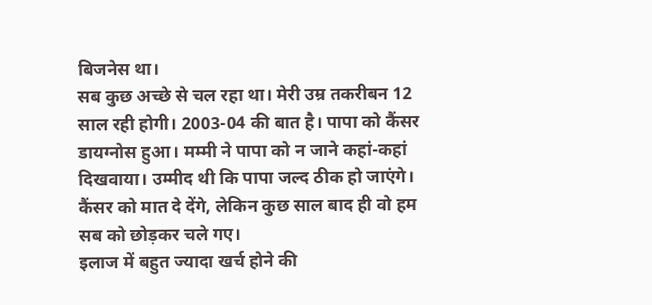बिजनेस था।
सब कुछ अच्छे से चल रहा था। मेरी उम्र तकरीबन 12 साल रही होगी। 2003-04 की बात है। पापा को कैंसर डायग्नोस हुआ। मम्मी ने पापा को न जाने कहां-कहां दिखवाया। उम्मीद थी कि पापा जल्द ठीक हो जाएंगे। कैंसर को मात दे देंगे, लेकिन कुछ साल बाद ही वो हम सब को छोड़कर चले गए।
इलाज में बहुत ज्यादा खर्च होने की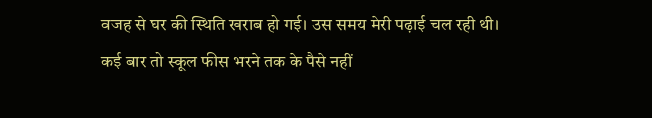वजह से घर की स्थिति खराब हो गई। उस समय मेरी पढ़ाई चल रही थी। कई बार तो स्कूल फीस भरने तक के पैसे नहीं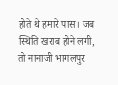होते थे हमारे पास। जब स्थिति खराब होने लगी, तो नानाजी भागलपुर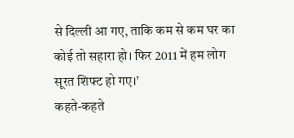से दिल्ली आ गए, ताकि कम से कम घर का कोई तो सहारा हो। फिर 2011 में हम लोग सूरत शिफ्ट हो गए।’
कहते-कहते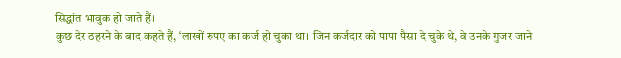सिद्धांत भावुक हो जाते हैं।
कुछ देर ठहरने के बाद कहते हैं, ‘लाखों रुपए का कर्ज हो चुका था। जिन कर्जदार को पापा पैसा दे चुके थे, वे उनके गुजर जाने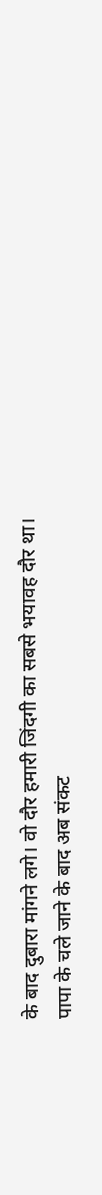के बाद दुबारा मांगने लगे। वो दौर हमारी जिंदगी का सबसे भयावह दौर था।
पापा के चले जाने के बाद अब संकट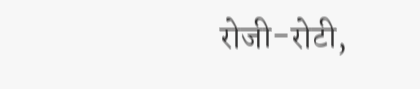रोजी-रोटी,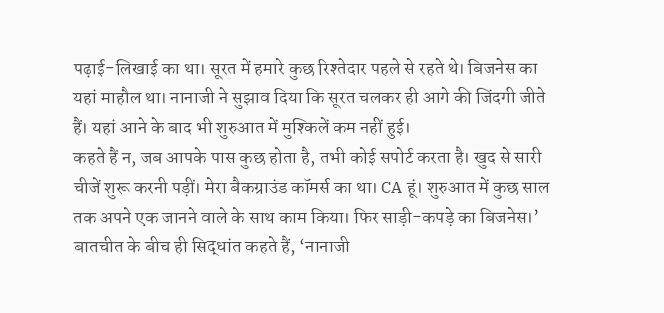पढ़ाई-लिखाई का था। सूरत में हमारे कुछ रिश्तेदार पहले से रहते थे। बिजनेस का यहां माहौल था। नानाजी ने सुझाव दिया कि सूरत चलकर ही आगे की जिंदगी जीते हैं। यहां आने के बाद भी शुरुआत में मुश्किलें कम नहीं हुई।
कहते हैं न, जब आपके पास कुछ होता है, तभी कोई सपोर्ट करता है। खुद से सारी चीजें शुरू करनी पड़ीं। मेरा बैकग्राउंड कॉमर्स का था। CA हूं। शुरुआत में कुछ साल तक अपने एक जानने वाले के साथ काम किया। फिर साड़ी-कपड़े का बिजनेस।’
बातचीत के बीच ही सिद्धांत कहते हैं, ‘नानाजी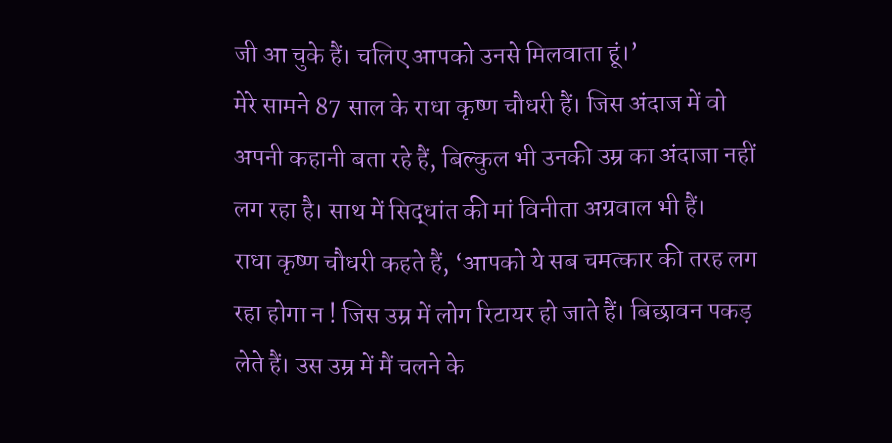जी आ चुके हैं। चलिए आपको उनसे मिलवाता हूं।’
मेरे सामने 87 साल के राधा कृष्ण चौधरी हैं। जिस अंदाज में वो अपनी कहानी बता रहे हैं, बिल्कुल भी उनकी उम्र का अंदाजा नहीं लग रहा है। साथ में सिद्धांत की मां विनीता अग्रवाल भी हैं।
राधा कृष्ण चौधरी कहते हैं, ‘आपको ये सब चमत्कार की तरह लग रहा होगा न ! जिस उम्र में लोग रिटायर हो जाते हैं। बिछावन पकड़ लेते हैं। उस उम्र में मैं चलने के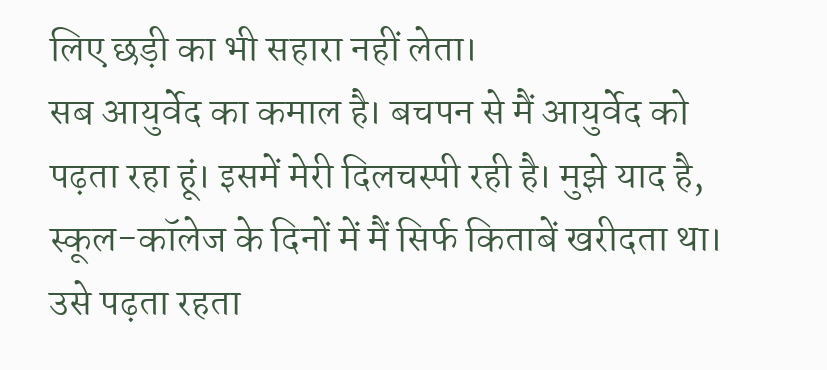लिए छड़ी का भी सहारा नहीं लेता।
सब आयुर्वेद का कमाल है। बचपन से मैं आयुर्वेद को पढ़ता रहा हूं। इसमें मेरी दिलचस्पी रही है। मुझे याद है, स्कूल-कॉलेज के दिनों में मैं सिर्फ किताबें खरीदता था। उसे पढ़ता रहता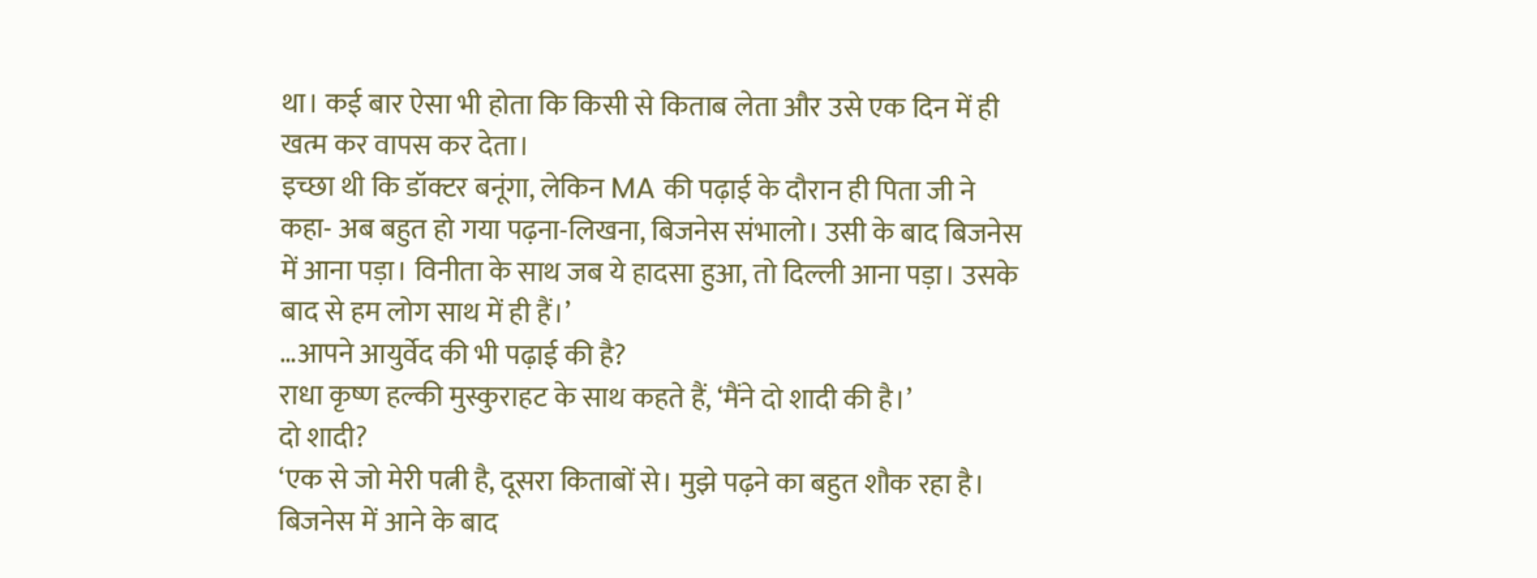था। कई बार ऐसा भी होता कि किसी से किताब लेता और उसे एक दिन में ही खत्म कर वापस कर देता।
इच्छा थी कि डॉक्टर बनूंगा, लेकिन MA की पढ़ाई के दौरान ही पिता जी ने कहा- अब बहुत हो गया पढ़ना-लिखना, बिजनेस संभालो। उसी के बाद बिजनेस में आना पड़ा। विनीता के साथ जब ये हादसा हुआ, तो दिल्ली आना पड़ा। उसके बाद से हम लोग साथ में ही हैं।’
…आपने आयुर्वेद की भी पढ़ाई की है?
राधा कृष्ण हल्की मुस्कुराहट के साथ कहते हैं, ‘मैंने दो शादी की है।’
दो शादी?
‘एक से जो मेरी पत्नी है, दूसरा किताबों से। मुझे पढ़ने का बहुत शौक रहा है। बिजनेस में आने के बाद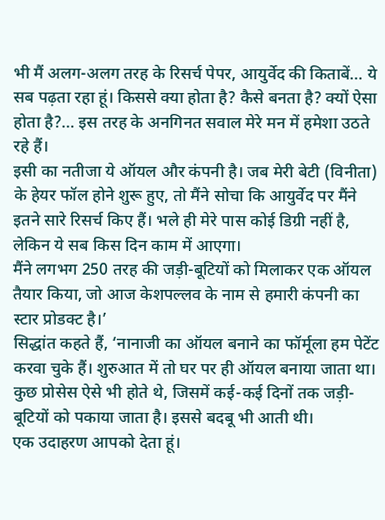भी मैं अलग-अलग तरह के रिसर्च पेपर, आयुर्वेद की किताबें… ये सब पढ़ता रहा हूं। किससे क्या होता है? कैसे बनता है? क्यों ऐसा होता है?… इस तरह के अनगिनत सवाल मेरे मन में हमेशा उठते रहे हैं।
इसी का नतीजा ये ऑयल और कंपनी है। जब मेरी बेटी (विनीता) के हेयर फॉल होने शुरू हुए, तो मैंने सोचा कि आयुर्वेद पर मैंने इतने सारे रिसर्च किए हैं। भले ही मेरे पास कोई डिग्री नहीं है, लेकिन ये सब किस दिन काम में आएगा।
मैंने लगभग 250 तरह की जड़ी-बूटियों को मिलाकर एक ऑयल तैयार किया, जो आज केशपल्लव के नाम से हमारी कंपनी का स्टार प्रोडक्ट है।’
सिद्धांत कहते हैं, ‘नानाजी का ऑयल बनाने का फॉर्मूला हम पेटेंट करवा चुके हैं। शुरुआत में तो घर पर ही ऑयल बनाया जाता था। कुछ प्रोसेस ऐसे भी होते थे, जिसमें कई-कई दिनों तक जड़ी-बूटियों को पकाया जाता है। इससे बदबू भी आती थी।
एक उदाहरण आपको देता हूं।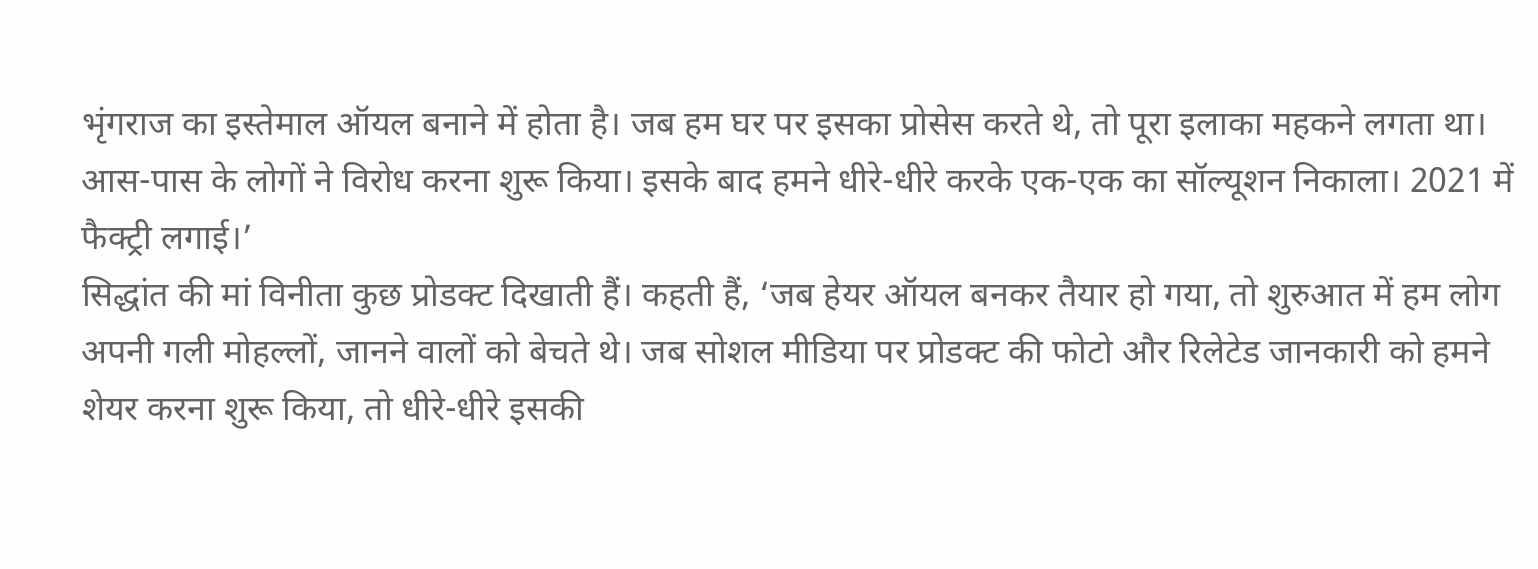भृंगराज का इस्तेमाल ऑयल बनाने में होता है। जब हम घर पर इसका प्रोसेस करते थे, तो पूरा इलाका महकने लगता था। आस-पास के लोगों ने विरोध करना शुरू किया। इसके बाद हमने धीरे-धीरे करके एक-एक का सॉल्यूशन निकाला। 2021 में फैक्ट्री लगाई।’
सिद्धांत की मां विनीता कुछ प्रोडक्ट दिखाती हैं। कहती हैं, ‘जब हेयर ऑयल बनकर तैयार हो गया, तो शुरुआत में हम लोग अपनी गली मोहल्लों, जानने वालों को बेचते थे। जब सोशल मीडिया पर प्रोडक्ट की फोटो और रिलेटेड जानकारी को हमने शेयर करना शुरू किया, तो धीरे-धीरे इसकी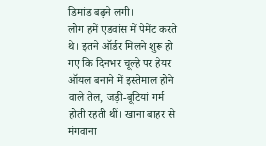डिमांड बढ़ने लगी।
लोग हमें एडवांस में पेमेंट करते थे। इतने ऑर्डर मिलने शुरू हो गए कि दिनभर चूल्हे पर हेयर ऑयल बनाने में इस्तेमाल होने वाले तेल, जड़ी-बूटियां गर्म होती रहती थीं। खाना बाहर से मंगवाना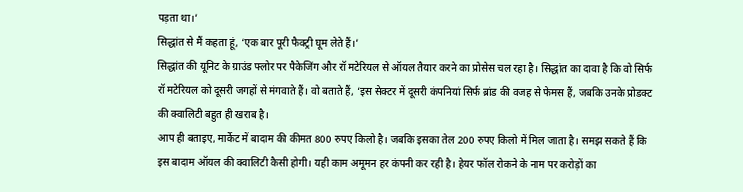पड़ता था।’
सिद्धांत से मैं कहता हूं, ‘एक बार पूरी फैक्ट्री घूम लेते हैं।’
सिद्धांत की यूनिट के ग्राउंड फ्लोर पर पैकेजिंग और रॉ मटेरियल से ऑयल तैयार करने का प्रोसेस चल रहा है। सिद्धांत का दावा है कि वो सिर्फ रॉ मटेरियल को दूसरी जगहों से मंगवाते हैं। वो बताते हैं, ‘इस सेक्टर में दूसरी कंपनियां सिर्फ ब्रांड की वजह से फेमस हैं, जबकि उनके प्रोडक्ट की क्वालिटी बहुत ही खराब है।
आप ही बताइए, मार्केट में बादाम की कीमत 800 रुपए किलो है। जबकि इसका तेल 200 रुपए किलो में मिल जाता है। समझ सकते हैं कि इस बादाम ऑयल की क्वालिटी कैसी होगी। यही काम अमूमन हर कंपनी कर रही है। हेयर फॉल रोकने के नाम पर करोड़ों का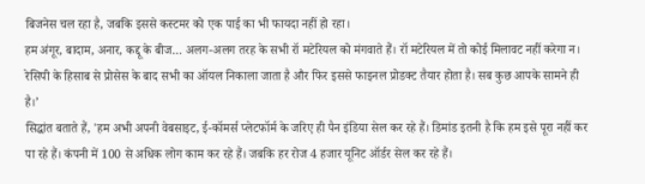बिजनेस चल रहा है, जबकि इससे कस्टमर को एक पाई का भी फायदा नहीं हो रहा।
हम अंगूर, बादाम, अनार, कद्दू के बीज… अलग-अलग तरह के सभी रॉ मटेरियल को मंगवाते हैं। रॉ मटेरियल में तो कोई मिलावट नहीं करेगा न। रेसिपी के हिसाब से प्रोसेस के बाद सभी का ऑयल निकाला जाता है और फिर इससे फाइनल प्रोडक्ट तैयार होता है। सब कुछ आपके सामने ही है।’
सिद्धांत बताते हैं, 'हम अभी अपनी वेबसाइट, ई-कॉमर्स प्लेटफॉर्म के जरिए ही पैन इंडिया सेल कर रहे हैं। डिमांड इतनी है कि हम इसे पूरा नहीं कर पा रहे हैं। कंपनी में 100 से अधिक लोग काम कर रहे हैं। जबकि हर रोज 4 हजार यूनिट ऑर्डर सेल कर रहे हैं।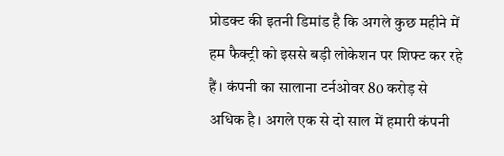प्रोडक्ट की इतनी डिमांड है कि अगले कुछ महीने में हम फैक्ट्री को इससे बड़ी लोकेशन पर शिफ्ट कर रहे हैं। कंपनी का सालाना टर्नओवर 80 करोड़ से अधिक है। अगले एक से दो साल में हमारी कंपनी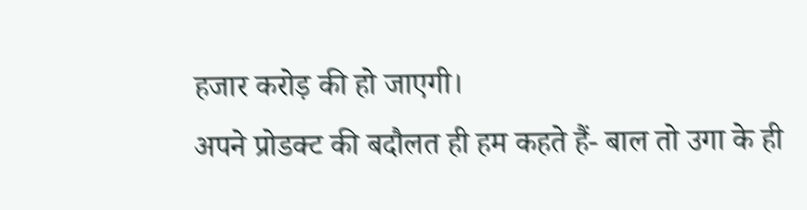हजार करोड़ की हो जाएगी।
अपने प्रोडक्ट की बदौलत ही हम कहते हैं- बाल तो उगा के ही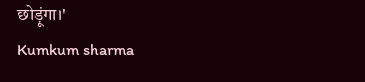छोड़ूंगा।'
Kumkum sharma